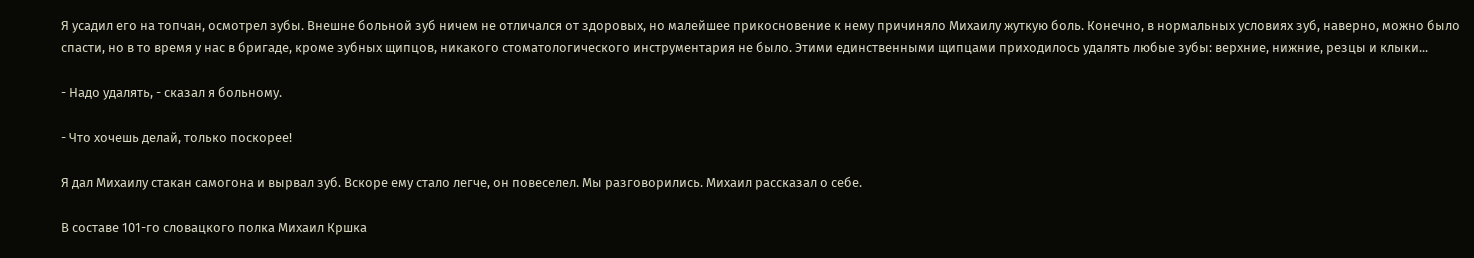Я усадил его на топчан, осмотрел зубы. Внешне больной зуб ничем не отличался от здоровых, но малейшее прикосновение к нему причиняло Михаилу жуткую боль. Конечно, в нормальных условиях зуб, наверно, можно было спасти, но в то время у нас в бригаде, кроме зубных щипцов, никакого стоматологического инструментария не было. Этими единственными щипцами приходилось удалять любые зубы: верхние, нижние, резцы и клыки...

- Надо удалять, - сказал я больному.

- Что хочешь делай, только поскорее!

Я дал Михаилу стакан самогона и вырвал зуб. Вскоре ему стало легче, он повеселел. Мы разговорились. Михаил рассказал о себе.

В составе 101-го словацкого полка Михаил Кршка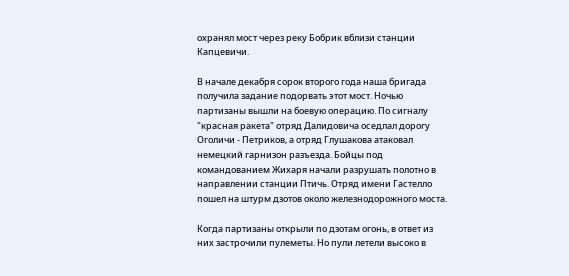охранял мост через реку Бобрик вблизи станции Капцевичи.

В начале декабря сорок второго года наша бригада получила задание подорвать этот мост. Ночью партизаны вышли на боевую операцию. По сигналу "красная ракета" отряд Далидовича оседлал дорогу Оголичи - Петриков, а отряд Глушакова атаковал немецкий гарнизон разъезда. Бойцы под командованием Жихаря начали разрушать полотно в направлении станции Птичь. Отряд имени Гастелло пошел на штурм дзотов около железнодорожного моста.

Когда партизаны открыли по дзотам огонь, в ответ из них застрочили пулеметы. Но пули летели высоко в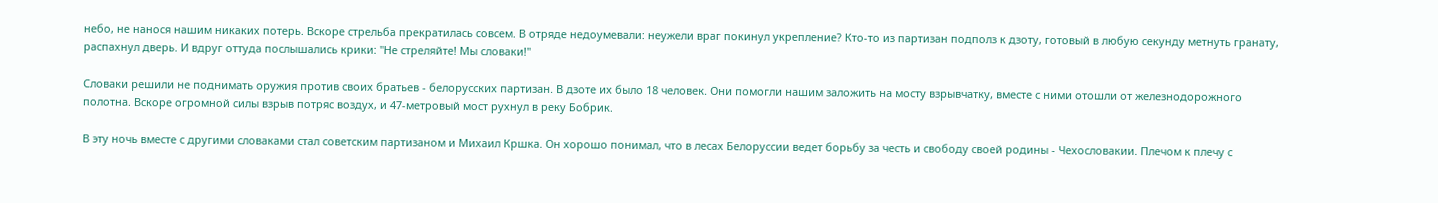небо, не нанося нашим никаких потерь. Вскоре стрельба прекратилась совсем. В отряде недоумевали: неужели враг покинул укрепление? Кто-то из партизан подполз к дзоту, готовый в любую секунду метнуть гранату, распахнул дверь. И вдруг оттуда послышались крики: "Не стреляйте! Мы словаки!"

Словаки решили не поднимать оружия против своих братьев - белорусских партизан. В дзоте их было 18 человек. Они помогли нашим заложить на мосту взрывчатку, вместе с ними отошли от железнодорожного полотна. Вскоре огромной силы взрыв потряс воздух, и 47-метровый мост рухнул в реку Бобрик.

В эту ночь вместе с другими словаками стал советским партизаном и Михаил Кршка. Он хорошо понимал, что в лесах Белоруссии ведет борьбу за честь и свободу своей родины - Чехословакии. Плечом к плечу с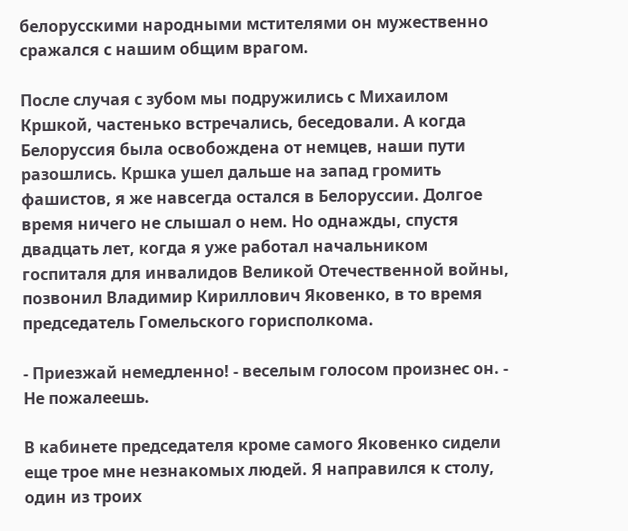белорусскими народными мстителями он мужественно сражался с нашим общим врагом.

После случая с зубом мы подружились с Михаилом Кршкой, частенько встречались, беседовали. А когда Белоруссия была освобождена от немцев, наши пути разошлись. Кршка ушел дальше на запад громить фашистов, я же навсегда остался в Белоруссии. Долгое время ничего не слышал о нем. Но однажды, спустя двадцать лет, когда я уже работал начальником госпиталя для инвалидов Великой Отечественной войны, позвонил Владимир Кириллович Яковенко, в то время председатель Гомельского горисполкома.

- Приезжай немедленно! - веселым голосом произнес он. - Не пожалеешь.

В кабинете председателя кроме самого Яковенко сидели еще трое мне незнакомых людей. Я направился к столу, один из троих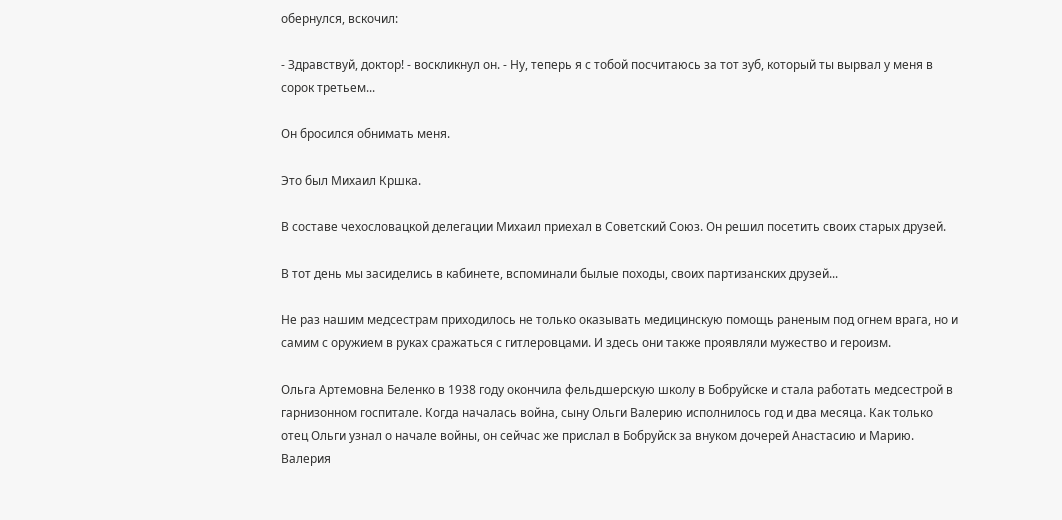обернулся, вскочил:

- Здравствуй, доктор! - воскликнул он. - Ну, теперь я с тобой посчитаюсь за тот зуб, который ты вырвал у меня в сорок третьем...

Он бросился обнимать меня.

Это был Михаил Кршка.

В составе чехословацкой делегации Михаил приехал в Советский Союз. Он решил посетить своих старых друзей.

В тот день мы засиделись в кабинете, вспоминали былые походы, своих партизанских друзей...

Не раз нашим медсестрам приходилось не только оказывать медицинскую помощь раненым под огнем врага, но и самим с оружием в руках сражаться с гитлеровцами. И здесь они также проявляли мужество и героизм.

Ольга Артемовна Беленко в 1938 году окончила фельдшерскую школу в Бобруйске и стала работать медсестрой в гарнизонном госпитале. Когда началась война, сыну Ольги Валерию исполнилось год и два месяца. Как только отец Ольги узнал о начале войны, он сейчас же прислал в Бобруйск за внуком дочерей Анастасию и Марию. Валерия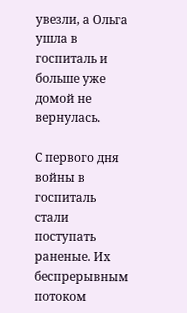увезли, а Ольга ушла в госпиталь и больше уже домой не вернулась.

С первого дня войны в госпиталь стали поступать раненые. Их беспрерывным потоком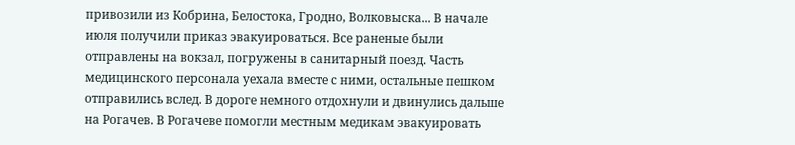привозили из Кобрина, Белостока, Гродно, Волковыска... В начале июля получили приказ эвакуироваться. Все раненые были отправлены на вокзал, погружены в санитарный поезд. Часть медицинского персонала уехала вместе с ними, остальные пешком отправились вслед. В дороге немного отдохнули и двинулись дальше на Рогачев. В Рогачеве помогли местным медикам эвакуировать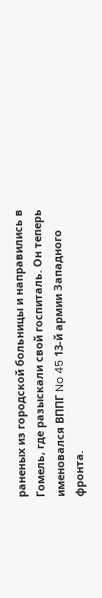раненых из городской больницы и направились в Гомель, где разыскали свой госпиталь. Он теперь именовался ВППГ No 45 13-й армии Западного фронта.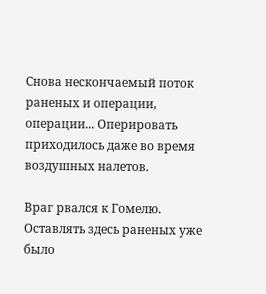Снова нескончаемый поток раненых и операции, операции... Оперировать приходилось даже во время воздушных налетов.

Враг рвался к Гомелю. Оставлять здесь раненых уже было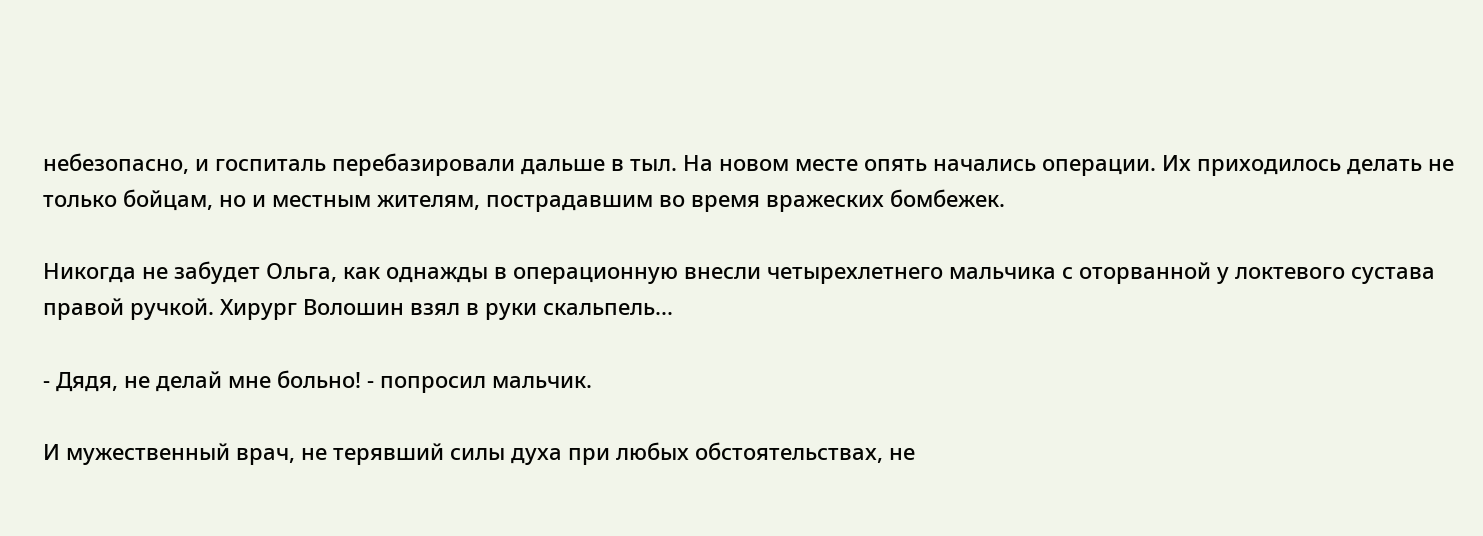небезопасно, и госпиталь перебазировали дальше в тыл. На новом месте опять начались операции. Их приходилось делать не только бойцам, но и местным жителям, пострадавшим во время вражеских бомбежек.

Никогда не забудет Ольга, как однажды в операционную внесли четырехлетнего мальчика с оторванной у локтевого сустава правой ручкой. Хирург Волошин взял в руки скальпель...

- Дядя, не делай мне больно! - попросил мальчик.

И мужественный врач, не терявший силы духа при любых обстоятельствах, не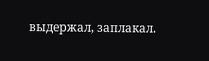выдержал, заплакал.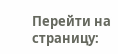Перейти на страницу: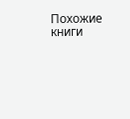Похожие книги